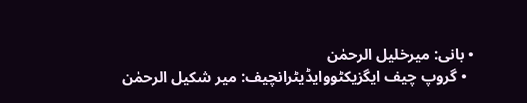• بانی: میرخلیل الرحمٰن
  • گروپ چیف ایگزیکٹووایڈیٹرانچیف: میر شکیل الرحمٰن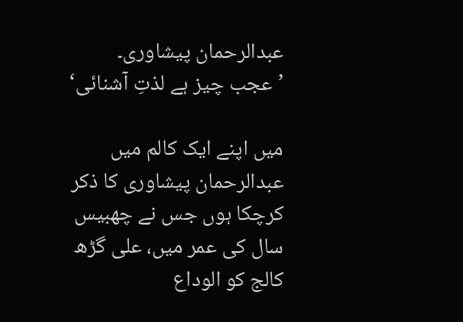عبدالرحمان پیشاوری۔ ’عجب چیز ہے لذتِ آشنائی‘

میں اپنے ایک کالم میں عبدالرحمان پیشاوری کا ذکر کرچکا ہوں جس نے چھبیس سال کی عمر میں، علی گڑھ کالج کو الوداع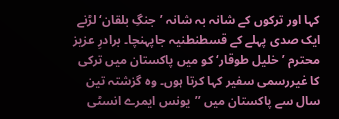کہا اور ترکوں کے شانہ بہ شانہ ’جنگِ بلقان‘ لڑنے ایک صدی پہلے کے قسطنطنیہ جاپہنچا۔ برادرِ عزیز محترم ’خلیل طوقار‘ کو میں پاکستان میں ترکی کا غیررسمی سفیر کہا کرتا ہوں۔ وہ گزشتہ تین سال سے پاکستان میں ’’یونس ایمرے انسٹی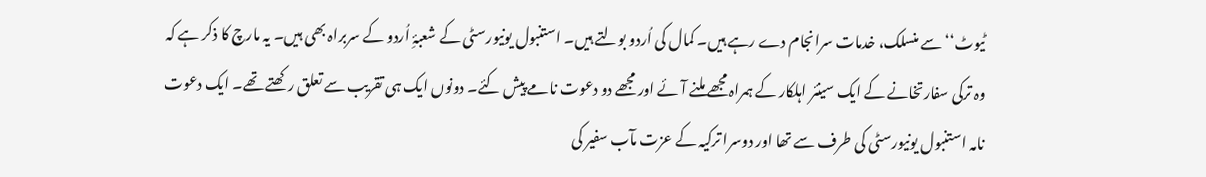ٹیوٹ‘‘ سے منسلک، خدمات سرانجام دے رہے ہیں۔ کمال کی اُردو بولتے ہیں۔ استنبول یونیورسٹی کے شعبۂِ اُردو کے سربراہ بھی ہیں۔ یہ مارچ کا ذکر ہے کہ وہ ترکی سفارتخانے کے ایک سینئر اہلکار کے ہمراہ مجھے ملنے آئے اور مجھے دو دعوت نامے پیش کئے۔ دونوں ایک ہی تقریب سے تعلق رکھتے تھے۔ ایک دعوت نامہ استنبول یونیورسٹی کی طرف سے تھا اور دوسرا ترکیہ کے عزت مآب سفیر کی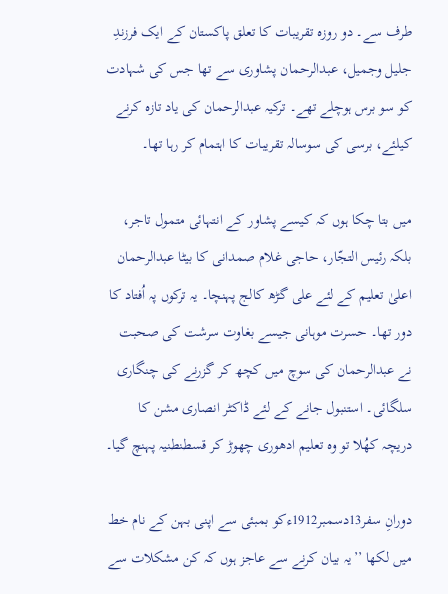طرف سے۔ دو روزہ تقریبات کا تعلق پاکستان کے ایک فرزندِ جلیل وجمیل، عبدالرحمان پشاوری سے تھا جس کی شہادت کو سو برس ہوچلے تھے۔ ترکیہ عبدالرحمان کی یاد تازہ کرنے کیلئے، برسی کی سوسالہ تقریبات کا اہتمام کر رہا تھا۔

میں بتا چکا ہوں کہ کیسے پشاور کے انتہائی متمول تاجر، بلکہ رئیس التجّار، حاجی غلام صمدانی کا بیٹا عبدالرحمان اعلیٰ تعلیم کے لئے علی گڑھ کالج پہنچا۔ یہ ترکوں پہ اُفتاد کا دور تھا۔ حسرت موہانی جیسے بغاوت سرشت کی صحبت نے عبدالرحمان کی سوچ میں کچھ کر گزرنے کی چنگاری سلگائی۔ استنبول جانے کے لئے ڈاکٹر انصاری مشن کا دریچہ کھُلا تو وہ تعلیم ادھوری چھوڑ کر قسطنطنیہ پہنچ گیا۔

دورانِ سفر13دسمبر1912ءکو بمبئی سے اپنی بہن کے نام خط میں لکھا ’’یہ بیان کرنے سے عاجز ہوں کہ کن مشکلات سے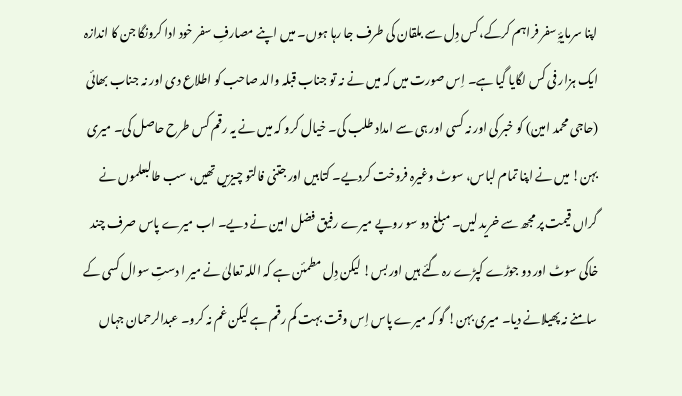اپنا سرمایۂِ سفر فراہم کرکے، کس دِل سے بلقان کی طرف جا رہا ہوں۔ میں اپنے مصارفِ سفر خود ادا کرونگا جن کا اندازہ ایک ہزار فی کس لگایا گیا ہے۔ اِس صورت میں کہ میں نے نہ تو جناب قبلہ والد صاحب کو اطلاع دی اور نہ جناب بھائی (حاجی محمد امین) کو خبر کی اور نہ کسی اور ہی سے امداد طلب کی۔ خیال کرو کہ میں نے یہ رقم کس طرح حاصل کی۔ میری بہن! میں نے اپنا تمام لباس، سوٹ وغیرہ فروخت کردیے۔ کتابیں اور جتنی فالتو چیزیں تھیں، سب طالبعلموں نے گراں قیمت پر مجھ سے خرید لیں۔ مبلغ دو سو روپے میرے رفیق فضل امین نے دیے۔ اب میرے پاس صرف چند خاکی سوٹ اور دو جوڑے کپڑے رہ گئے ہیں اور بس! لیکن دِل مطمئن ہے کہ اللہ تعالیٰ نے میر ا دستِ سوال کسی کے سامنے نہ پھیلانے دیا۔ میری بہن! گو کہ میرے پاس اِس وقت بہت کم رقم ہے لیکن غم نہ کرو۔ عبدالرحمان جہاں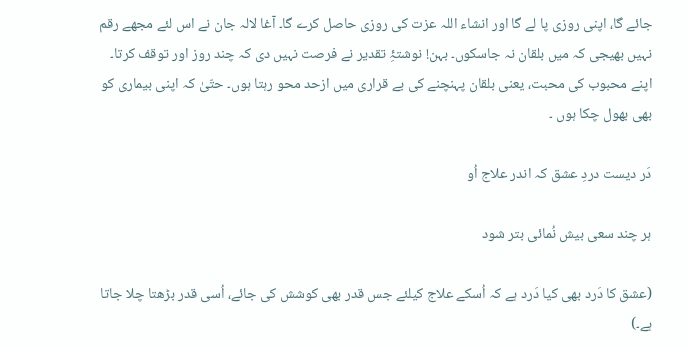جائے گا، اپنی روزی پا لے گا اور انشاء اللہ عزت کی روزی حاصل کرے گا۔ آغا لالہ جان نے اس لئے مجھے رقم نہیں بھیجی کہ میں بلقان نہ جاسکوں۔ بہن! نوشتۂِ تقدیر نے فرصت نہیں دی کہ چند روز اور توقف کرتا۔ اپنے محبوب کی محبت، یعنی بلقان پہنچنے کی بے قراری میں ازحد محو رہتا ہوں۔ حتّیٰ کہ اپنی بیماری کو بھی بھول چکا ہوں ۔

دَر دیست دردِ عشق کہ اندر علاج اُو

ہر چند سعی بیش نُمائی بتر شود

(عشق کا دَرد بھی کیا دَرد ہے کہ اُسکے علاج کیلئے جس قدر بھی کوشش کی جائے، اُسی قدر بڑھتا چلا جاتا ہے۔)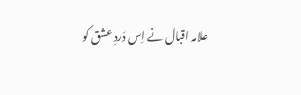علامہ اقبال نے اِس دَردِ عشق کو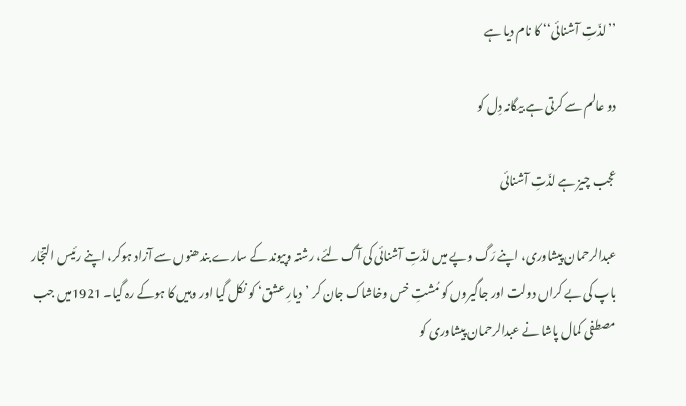’’لذّتِ آشنائی‘‘ کا نام دیا ہے

دو عالم سے کرتی ہے بیگانہ دِل کو

عجب چیز ہے لذّتِ آشنائی

عبدالرحمان پیشاوری، اپنے رَگ وپے میں لذّتِ آشنائی کی آگ لئے، رشتہ وپیوند کے سارے بندھنوں سے آزاد ہوکر، اپنے رئیس التجّار باپ کی بے کراں دولت اور جاگیروں کو مُشتِ خس وخاشاک جان کر ’دیارِ عشق‘ کو نکل گیا اور وہیں کا ہوکے رہ گیا۔ 1921میں جب مصطفی کمال پاشا نے عبدالرحمان پیشاوری کو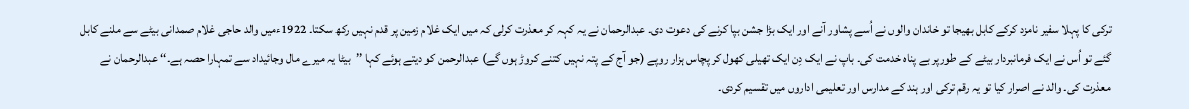ترکی کا پہلا سفیر نامزد کرکے کابل بھیجا تو خاندان والوں نے اُسے پشاور آنے اور ایک بڑا جشن بپا کرنے کی دعوت دی۔ عبدالرحمان نے یہ کہہ کر معذرت کرلی کہ میں ایک غلام زمین پر قدم نہیں رکھ سکتا۔ 1922ءمیں والد حاجی غلام صمدانی بیٹے سے ملنے کابل گئے تو اُس نے ایک فرمانبردار بیٹے کے طورپر بے پناہ خدمت کی۔ باپ نے ایک دِن ایک تھیلی کھول کر پچاس ہزار روپے (جو آج کے پتہ نہیں کتنے کروڑ ہوں گے) عبدالرحمن کو دیتے ہوئے کہا ’’بیٹا یہ میرے مال وجائیداد سے تمہارا حصہ ہے۔‘‘ عبدالرحمان نے معذرت کی۔ والد نے اصرار کیا تو یہ رقم ترکی اور ہند کے مدارس اور تعلیمی اداروں میں تقسیم کردی۔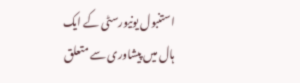استنبول یونیورسٹی کے ایک ہال میں پیشاوری سے متعلق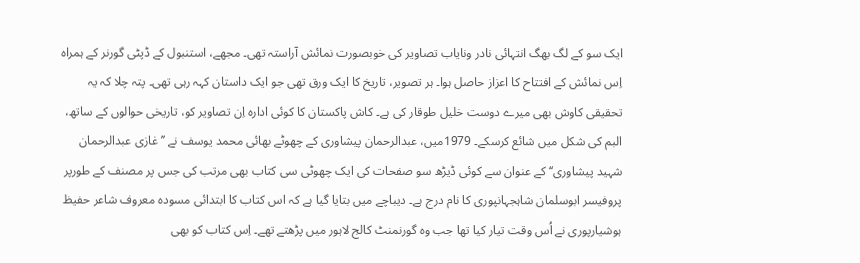ایک سو کے لگ بھگ انتہائی نادر ونایاب تصاویر کی خوبصورت نمائش آراستہ تھی۔ مجھے، استنبول کے ڈپٹی گورنر کے ہمراہ اِس نمائش کے افتتاح کا اعزاز حاصل ہوا۔ ہر تصویر، تاریخ کا ایک ورق تھی جو ایک داستان کہہ رہی تھی۔ پتہ چلا کہ یہ تحقیقی کاوش بھی میرے دوست خلیل طوقار کی ہے۔ کاش پاکستان کا کوئی ادارہ اِن تصاویر کو، تاریخی حوالوں کے ساتھ، البم کی شکل میں شائع کرسکے۔ 1979میں، عبدالرحمان پیشاوری کے چھوٹے بھائی محمد یوسف نے ’’غازی عبدالرحمان شہید پیشاوری‘‘ کے عنوان سے کوئی ڈیڑھ سو صفحات کی ایک چھوٹی سی کتاب بھی مرتب کی جس پر مصنف کے طورپر پروفیسر ابوسلمان شاہجہانپوری کا نام درج ہے۔ دیباچے میں بتایا گیا ہے کہ اس کتاب کا ابتدائی مسودہ معروف شاعر حفیظ ہوشیارپوری نے اُس وقت تیار کیا تھا جب وہ گورنمنٹ کالج لاہور میں پڑھتے تھے۔ اِس کتاب کو بھی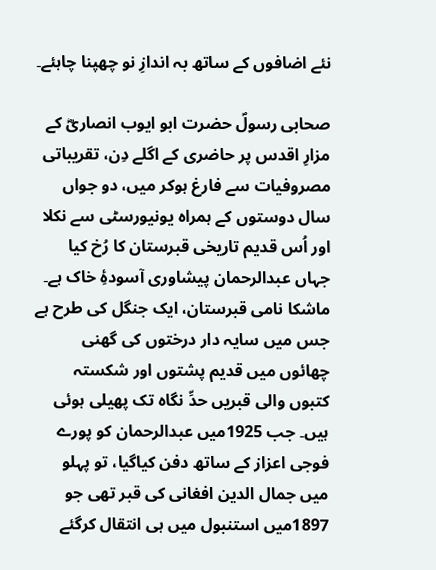نئے اضافوں کے ساتھ بہ اندازِ نو چھپنا چاہئے۔

صحابی رسولؐ حضرت ابو ایوب انصاریؓ کے مزارِ اقدس پر حاضری کے اگلے دِن، تقریباتی مصروفیات سے فارغ ہوکر میں، دو جواں سال دوستوں کے ہمراہ یونیورسٹی سے نکلا اور اُس قدیم تاریخی قبرستان کا رُخ کیا جہاں عبدالرحمان پیشاوری آسودۂِ خاک ہے۔ ماشکا نامی قبرستان، ایک جنگل کی طرح ہے جس میں سایہ دار درختوں کی گھنی چھائوں میں قدیم پشتوں اور شکستہ کتبوں والی قبریں حدِّ نگاہ تک پھیلی ہوئی ہیں۔ جب 1925میں عبدالرحمان کو پورے فوجی اعزاز کے ساتھ دفن کیاگیا، تو پہلو میں جمال الدین افغانی کی قبر تھی جو 1897میں استنبول میں ہی انتقال کرگئے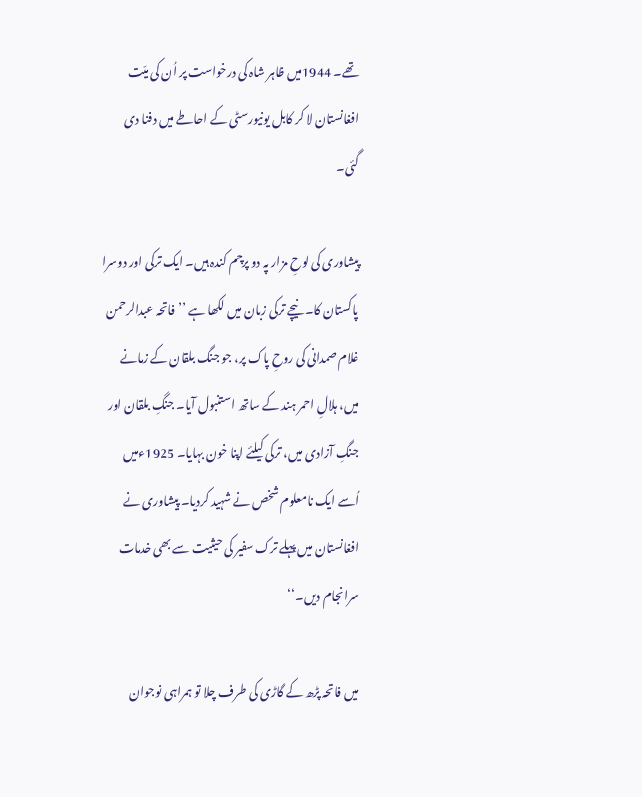تھے۔ 1944میں ظاہر شاہ کی درخواست پر اُن کی میّت افغانستان لا کر کابل یونیورسٹی کے احاطے میں دفنا دی گئی۔

پیشاوری کی لوحِ مزار پہ دو پرچم کندہ ہیں۔ ایک ترکی اور دوسرا پاکستان کا۔ نیچے ترکی زبان میں لکھا ہے ’’فاتحہ عبدالرحمن غلام صمدانی کی روحِ پاک پر، جو جنگ بلقان کے زمانے میں، ہلالِ احمر ہند کے ساتھ استنبول آیا۔ جنگِ بلقان اور جنگِ آزادی میں، ترکی کیلئے اپنا خون بہایا۔ 1925ءمیں اُسے ایک نامعلوم شخص نے شہید کردیا۔ پیشاوری نے افغانستان میں پہلے ترک سفیر کی حیثیت سے بھی خدمات سرانجام دیں۔‘‘

میں فاتحہ پڑھ کے گاڑی کی طرف چلا تو ہمراہی نوجوان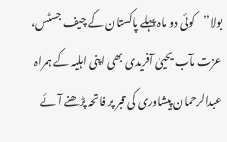بولا’’کوئی دو ماہ پہلے پاکستان کے چیف جسٹس، عزت مآب یحییٰ آفریدی بھی اپنی اہلیہ کے ہمراہ عبدالرحمان پیشاوری کی قبر پر فاتحہ پڑھنے آئے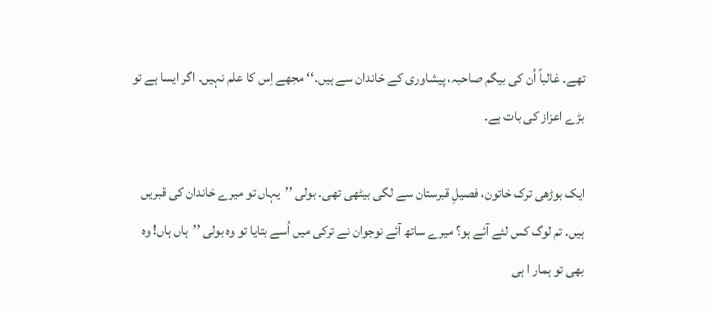تھے۔ غالباً اُن کی بیگم صاحبہ، پیشاوری کے خاندان سے ہیں۔‘‘ مجھے اِس کا علم نہیں۔ اگر ایسا ہے تو بڑے اعزاز کی بات ہے۔

ایک بوڑھی ترک خاتون، فصیلِ قبرستان سے لگی بیٹھی تھی۔ بولی ’’یہاں تو میرے خاندان کی قبریں ہیں۔ تم لوگ کس لئے آئے ہو؟ میرے ساتھ آئے نوجوان نے ترکی میں اُسے بتایا تو وہ بولی ’’ہاں ہاں! وہ بھی تو ہمار ا ہی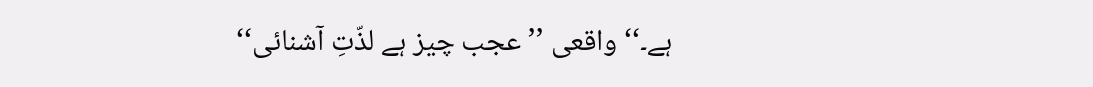ہے۔‘‘ واقعی ’’عجب چیز ہے لذّتِ آشنائی‘‘